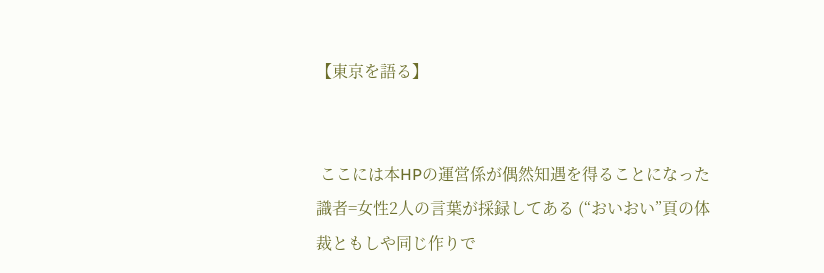【東京を語る】


 ここには本HPの運営係が偶然知遇を得ることになった識者=女性2人の言葉が採録してある (“おいおい”頁の体裁ともしや同じ作りで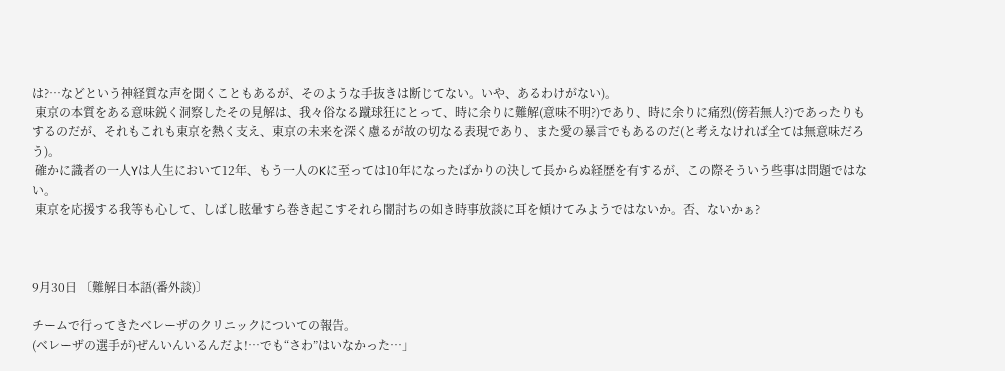は?…などという神経質な声を聞くこともあるが、そのような手抜きは断じてない。いや、あるわけがない)。
 東京の本質をある意味鋭く洞察したその見解は、我々俗なる蹴球狂にとって、時に余りに難解(意味不明?)であり、時に余りに痛烈(傍若無人?)であったりもするのだが、それもこれも東京を熱く支え、東京の未来を深く慮るが故の切なる表現であり、また愛の暴言でもあるのだ(と考えなければ全ては無意味だろう)。
 確かに識者の一人Yは人生において12年、もう一人のKに至っては10年になったばかりの決して長からぬ経歴を有するが、この際そういう些事は問題ではない。
 東京を応援する我等も心して、しばし眩暈すら巻き起こすそれら闇討ちの如き時事放談に耳を傾けてみようではないか。否、ないかぁ?



9月30日 〔難解日本語(番外談)〕

チームで行ってきたベレーザのクリニックについての報告。
(ベレーザの選手が)ぜんいんいるんだよ!…でも“さわ”はいなかった…」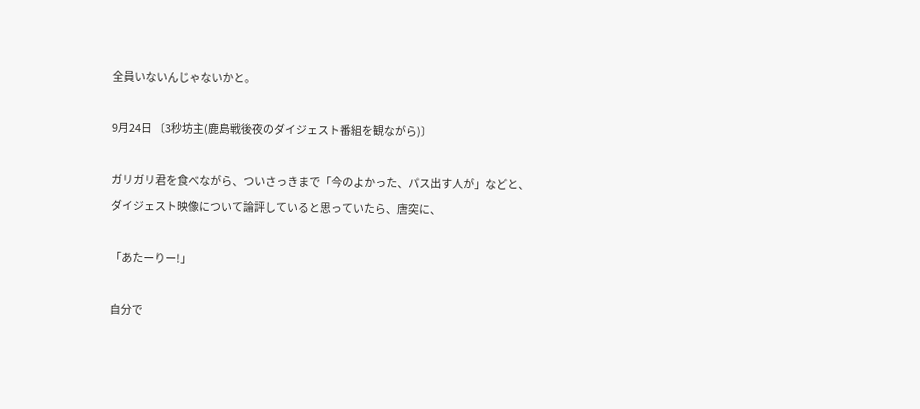全員いないんじゃないかと。

9月24日 〔3秒坊主(鹿島戦後夜のダイジェスト番組を観ながら)〕

ガリガリ君を食べながら、ついさっきまで「今のよかった、パス出す人が」などと、
ダイジェスト映像について論評していると思っていたら、唐突に、

「あたーりー!」

自分で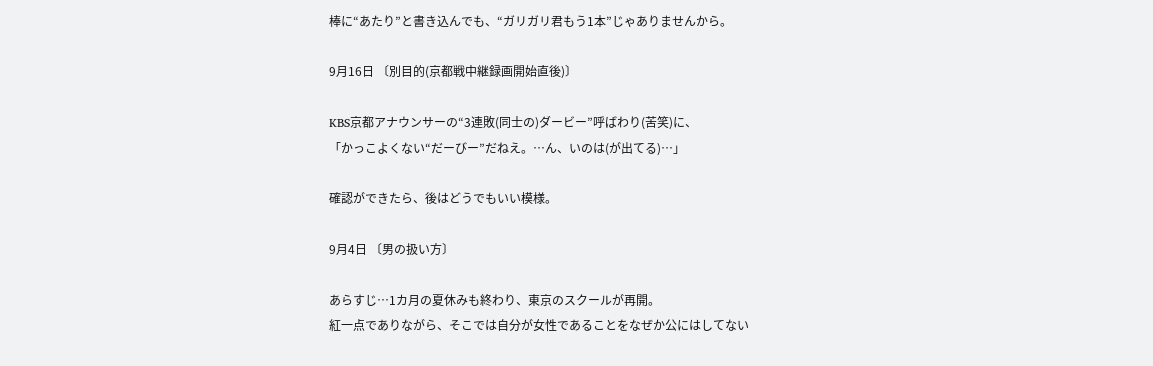棒に“あたり”と書き込んでも、“ガリガリ君もう1本”じゃありませんから。

9月16日 〔別目的(京都戦中継録画開始直後)〕

KBS京都アナウンサーの“3連敗(同士の)ダービー”呼ばわり(苦笑)に、
「かっこよくない“だーびー”だねえ。…ん、いのは(が出てる)…」

確認ができたら、後はどうでもいい模様。

9月4日 〔男の扱い方〕

あらすじ…1カ月の夏休みも終わり、東京のスクールが再開。
紅一点でありながら、そこでは自分が女性であることをなぜか公にはしてない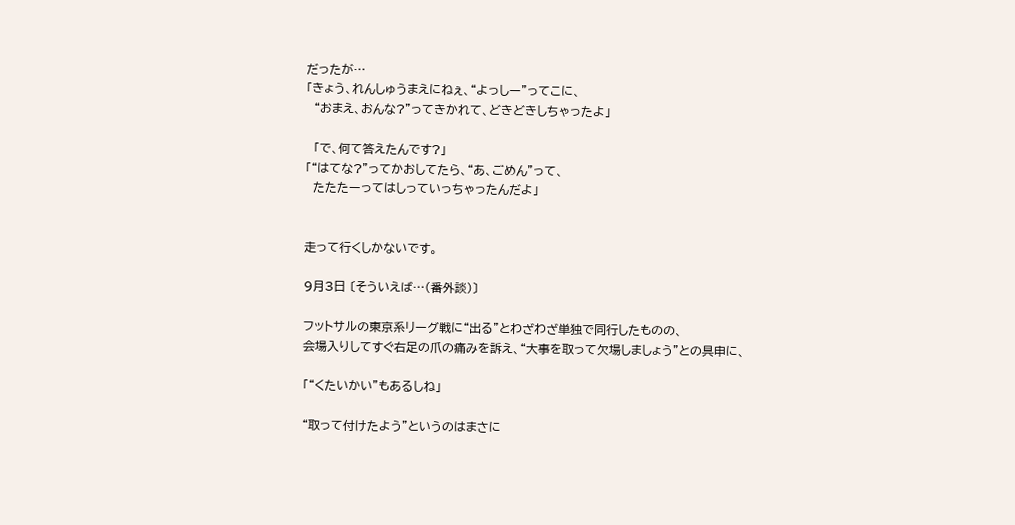だったが…
「きょう、れんしゅうまえにねぇ、“よっしー”ってこに、
  “おまえ、おんな?”ってきかれて、どきどきしちゃったよ」

  「で、何て答えたんです?」
「“はてな?”ってかおしてたら、“あ、ごめん”って、
  たたたーってはしっていっちゃったんだよ」


走って行くしかないです。

9月3日 〔そういえば…(番外談)〕

フットサルの東京系リーグ戦に“出る”とわざわざ単独で同行したものの、
会場入りしてすぐ右足の爪の痛みを訴え、“大事を取って欠場しましょう”との具申に、

「“くたいかい”もあるしね」

“取って付けたよう”というのはまさに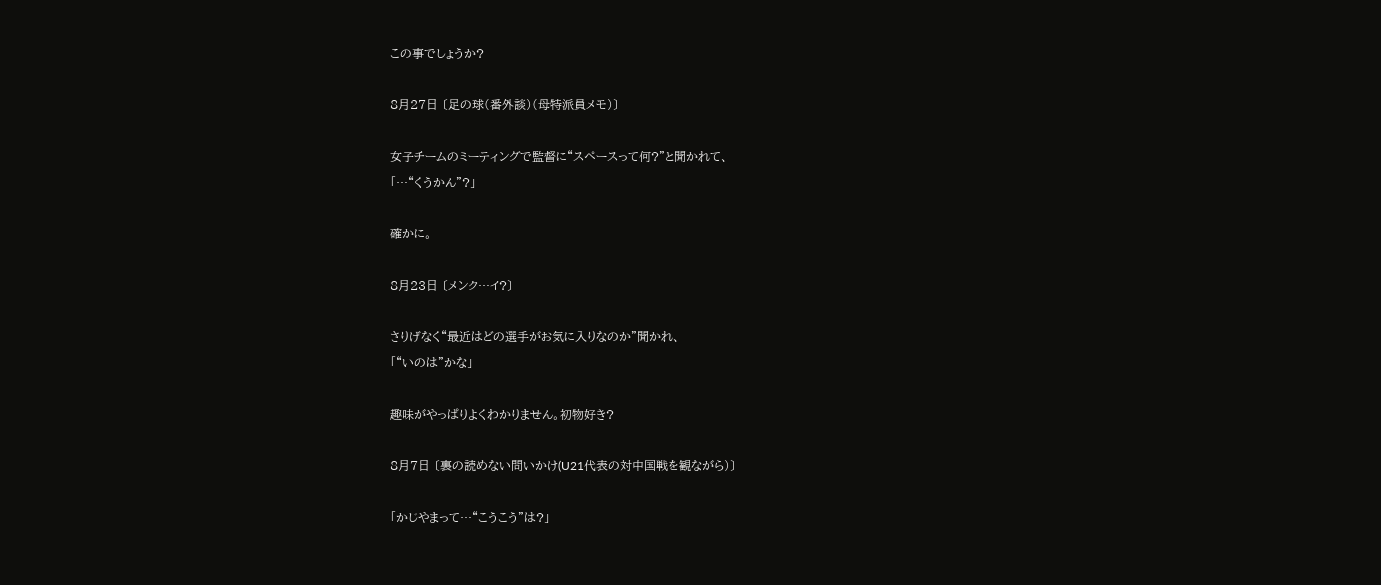この事でしょうか?

8月27日 〔足の球(番外談)(母特派員メモ)〕

女子チームのミーティングで監督に“スペースって何?”と聞かれて、
「…“くうかん”?」

確かに。

8月23日 〔メンク…イ?〕

さりげなく“最近はどの選手がお気に入りなのか”聞かれ、
「“いのは”かな」

趣味がやっぱりよくわかりません。初物好き?

8月7日 〔裏の読めない問いかけ(U21代表の対中国戦を観ながら)〕

「かじやまって…“こうこう”は?」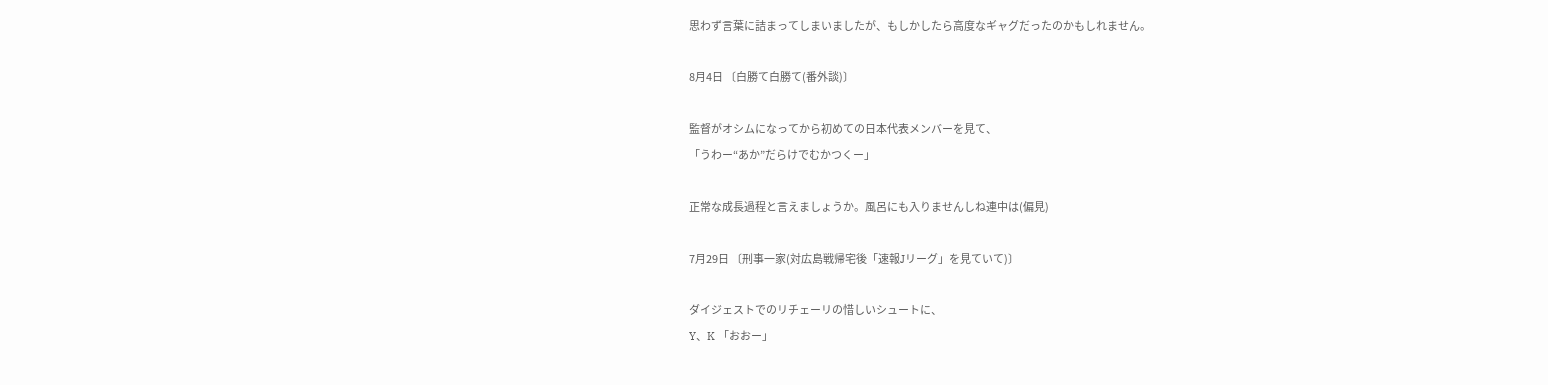思わず言葉に詰まってしまいましたが、もしかしたら高度なギャグだったのかもしれません。

8月4日 〔白勝て白勝て(番外談)〕

監督がオシムになってから初めての日本代表メンバーを見て、
「うわー“あか”だらけでむかつくー」

正常な成長過程と言えましょうか。風呂にも入りませんしね連中は(偏見)

7月29日 〔刑事一家(対広島戦帰宅後「速報Jリーグ」を見ていて)〕

ダイジェストでのリチェーリの惜しいシュートに、
Y、K 「おおー」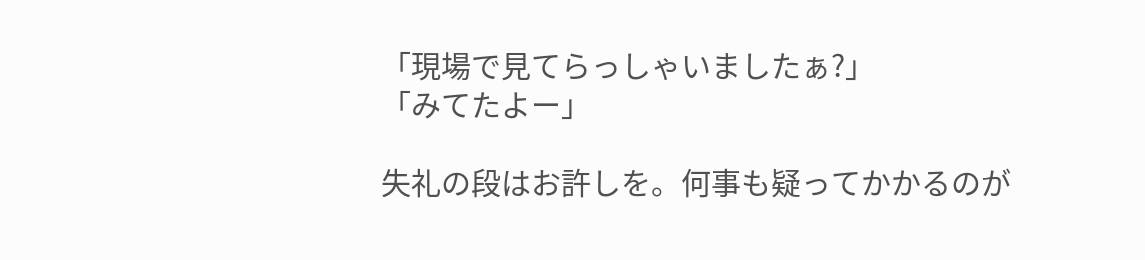「現場で見てらっしゃいましたぁ?」
「みてたよー」

失礼の段はお許しを。何事も疑ってかかるのが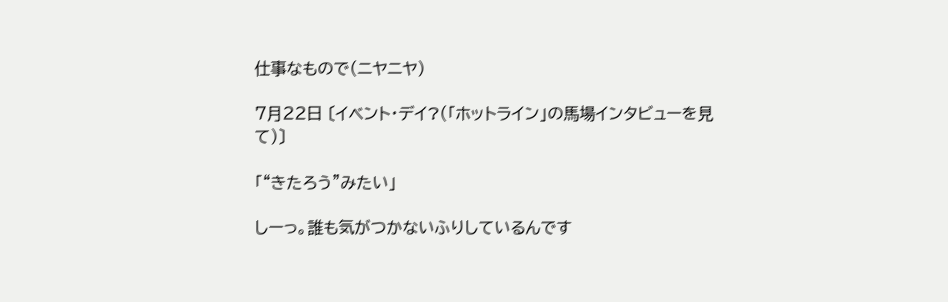仕事なもので(ニヤニヤ)

7月22日 〔イベント・デイ?(「ホットライン」の馬場インタビューを見て)〕

「“きたろう”みたい」

しーっ。誰も気がつかないふりしているんです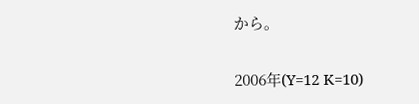から。

2006年(Y=12 K=10)